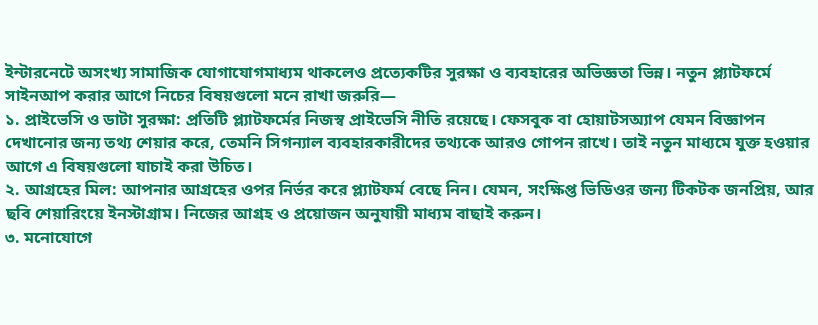ইন্টারনেটে অসংখ্য সামাজিক যোগাযোগমাধ্যম থাকলেও প্রত্যেকটির সুরক্ষা ও ব্যবহারের অভিজ্ঞতা ভিন্ন। নতুন প্ল্যাটফর্মে সাইনআপ করার আগে নিচের বিষয়গুলো মনে রাখা জরুরি—
১. প্রাইভেসি ও ডাটা সুরক্ষা: প্রতিটি প্ল্যাটফর্মের নিজস্ব প্রাইভেসি নীতি রয়েছে। ফেসবুক বা হোয়াটসঅ্যাপ যেমন বিজ্ঞাপন দেখানোর জন্য তথ্য শেয়ার করে, তেমনি সিগন্যাল ব্যবহারকারীদের তথ্যকে আরও গোপন রাখে। তাই নতুন মাধ্যমে যুক্ত হওয়ার আগে এ বিষয়গুলো যাচাই করা উচিত।
২. আগ্রহের মিল: আপনার আগ্রহের ওপর নির্ভর করে প্ল্যাটফর্ম বেছে নিন। যেমন, সংক্ষিপ্ত ভিডিওর জন্য টিকটক জনপ্রিয়, আর ছবি শেয়ারিংয়ে ইনস্টাগ্রাম। নিজের আগ্রহ ও প্রয়োজন অনুযায়ী মাধ্যম বাছাই করুন।
৩. মনোযোগে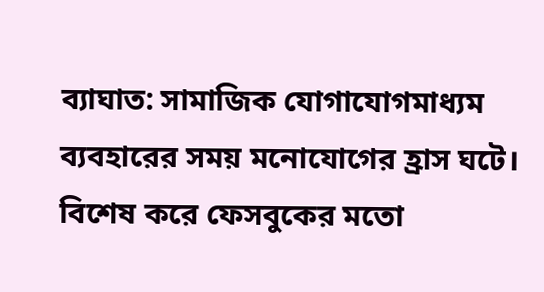ব্যাঘাত: সামাজিক যোগাযোগমাধ্যম ব্যবহারের সময় মনোযোগের হ্রাস ঘটে। বিশেষ করে ফেসবুকের মতো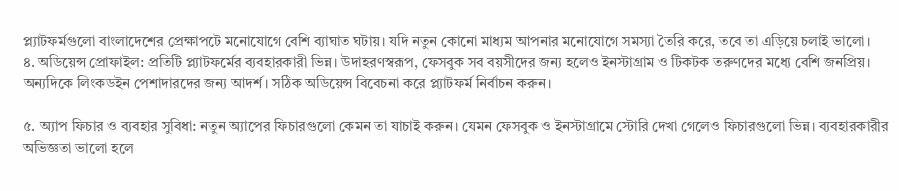প্ল্যাটফর্মগুলো বাংলাদেশের প্রেক্ষাপটে মনোযোগে বেশি ব্যাঘাত ঘটায়। যদি নতুন কোনো মাধ্যম আপনার মনোযোগে সমস্যা তৈরি করে, তবে তা এড়িয়ে চলাই ভালো।
৪. অডিয়েন্স প্রোফাইল: প্রতিটি প্ল্যাটফর্মের ব্যবহারকারী ভিন্ন। উদাহরণস্বরূপ, ফেসবুক সব বয়সীদের জন্য হলেও ইনস্টাগ্রাম ও টিকটক তরুণদের মধ্যে বেশি জনপ্রিয়। অন্যদিকে লিংকডইন পেশাদারদের জন্য আদর্শ। সঠিক অডিয়েন্স বিবেচনা করে প্ল্যাটফর্ম নির্বাচন করুন।

৫. অ্যাপ ফিচার ও ব্যবহার সুবিধা: নতুন অ্যাপের ফিচারগুলো কেমন তা যাচাই করুন। যেমন ফেসবুক ও ইনস্টাগ্রামে স্টোরি দেখা গেলেও ফিচারগুলো ভিন্ন। ব্যবহারকারীর অভিজ্ঞতা ভালো হলে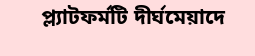প্ল্যাটফর্মটি দীর্ঘমেয়াদে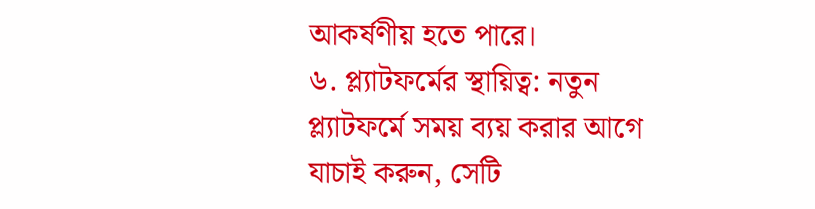আকর্ষণীয় হতে পারে।
৬. প্ল্যাটফর্মের স্থায়িত্ব: নতুন প্ল্যাটফর্মে সময় ব্যয় করার আগে যাচাই করুন, সেটি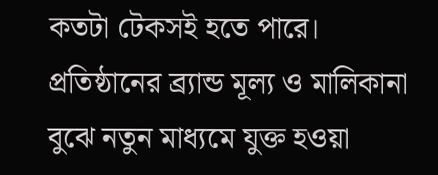কতটা টেকসই হতে পারে। প্রতিষ্ঠানের ব্র্যান্ড মূল্য ও মালিকানা বুঝে নতুন মাধ্যমে যুক্ত হওয়া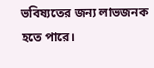ভবিষ্যতের জন্য লাভজনক হতে পারে।